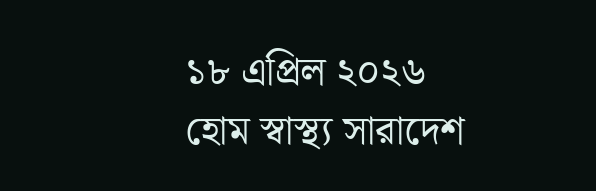১৮ এপ্রিল ২০২৬
হোম স্বাস্থ্য সারাদেশ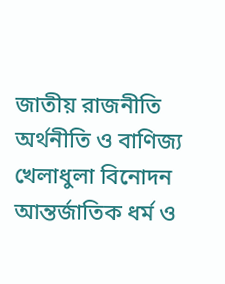জাতীয় রাজনীতি অর্থনীতি ও বাণিজ্য খেলাধুলা বিনোদন আন্তর্জাতিক ধর্ম ও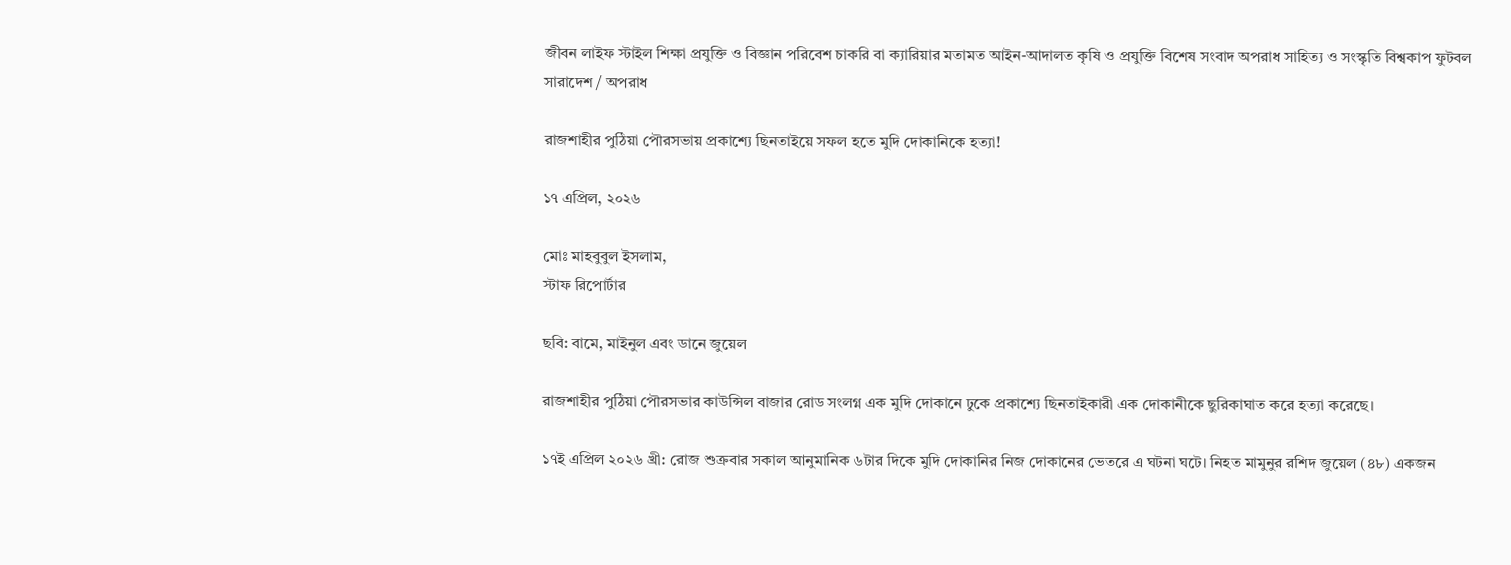জীবন লাইফ স্টাইল শিক্ষা প্রযুক্তি ও বিজ্ঞান পরিবেশ চাকরি বা ক্যারিয়ার মতামত আইন-আদালত কৃষি ও প্রযুক্তি বিশেষ সংবাদ অপরাধ সাহিত্য ও সংস্কৃতি বিশ্বকাপ ফুটবল
সারাদেশ / অপরাধ

রাজশাহীর পুঠিয়া পৌরসভায় প্রকাশ্যে ছিনতাইয়ে সফল হতে মুদি দোকানিকে হত্যা!

১৭ এপ্রিল, ২০২৬

মোঃ মাহবুবুল ইসলাম,
স্টাফ রিপোর্টার

ছবি: বামে, মাইনুল এবং ডানে জুয়েল

রাজশাহীর পুঠিয়া পৌরসভার কাউন্সিল বাজার রোড সংলগ্ন এক মুদি দোকানে ঢুকে প্রকাশ্যে ছিনতাইকারী এক দোকানীকে ছুরিকাঘাত করে হত্যা করেছে।

১৭ই এপ্রিল ২০২৬ খ্রী: রোজ শুক্রবার সকাল আনুমানিক ৬টার দিকে মুদি দোকানির নিজ দোকানের ভেতরে এ ঘটনা ঘটে। নিহত মামুনুর রশিদ জুয়েল (৪৮) একজন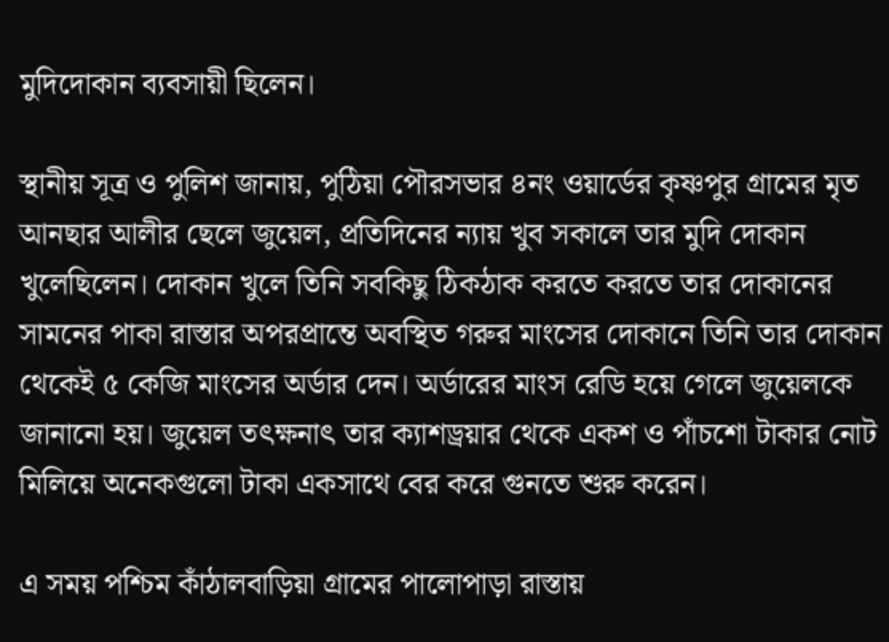মুদিদোকান ব্যবসায়ী ছিলেন।

স্থানীয় সূত্র ও পুলিশ জানায়, পুঠিয়া পৌরসভার ৪নং ওয়ার্ডের কৃষ্ণপুর গ্রামের মৃত আনছার আলীর ছেলে জুয়েল, প্রতিদিনের ন্যায় খুব সকালে তার মুদি দোকান খুলেছিলেন। দোকান খুলে তিনি সবকিছু ঠিকঠাক করতে করতে তার দোকানের সামনের পাকা রাস্তার অপরপ্রান্তে অবস্থিত গরুর মাংসের দোকানে তিনি তার দোকান থেকেই ৫ কেজি মাংসের অর্ডার দেন। অর্ডারের মাংস রেডি হয়ে গেলে জুয়েলকে জানানো হয়। জুয়েল তৎক্ষনাৎ তার ক্যাশড্রয়ার থেকে একশ ও পাঁচশো টাকার নোট মিলিয়ে অনেকগুলো টাকা একসাথে বের করে গুনতে শুরু করেন।

এ সময় পশ্চিম কাঁঠালবাড়িয়া গ্রামের পালোপাড়া রাস্তায়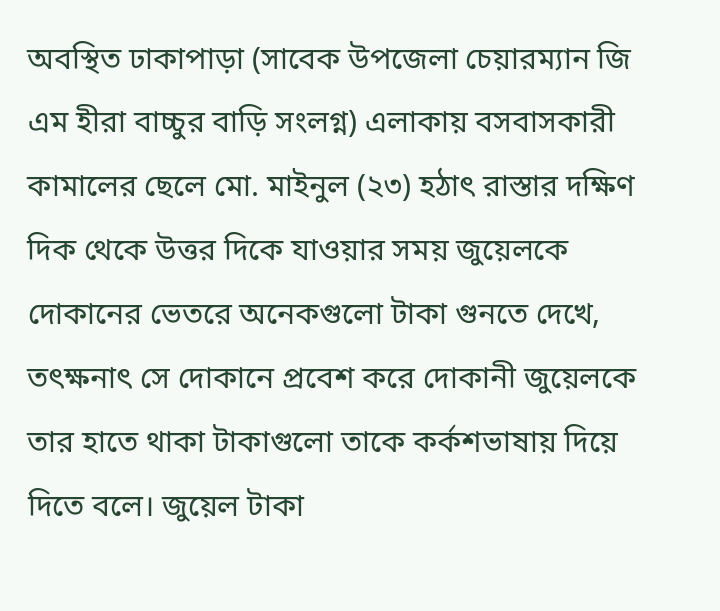অবস্থিত ঢাকাপাড়া (সাবেক উপজেলা চেয়ারম্যান জি এম হীরা বাচ্চুর বাড়ি সংলগ্ন) এলাকায় বসবাসকারী কামালের ছেলে মো. মাইনুল (২৩) হঠাৎ রাস্তার দক্ষিণ দিক থেকে উত্তর দিকে যাওয়ার সময় জুয়েলকে দোকানের ভেতরে অনেকগুলো টাকা গুনতে দেখে, তৎক্ষনাৎ সে দোকানে প্রবেশ করে দোকানী জুয়েলকে তার হাতে থাকা টাকাগুলো তাকে কর্কশভাষায় দিয়ে দিতে বলে। জুয়েল টাকা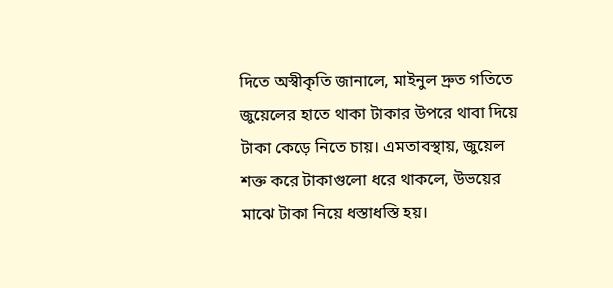দিতে অস্বীকৃতি জানালে, মাইনুল দ্রুত গতিতে জুয়েলের হাতে থাকা টাকার উপরে থাবা দিয়ে টাকা কেড়ে নিতে চায়। এমতাবস্থায়, জুয়েল শক্ত করে টাকাগুলো ধরে থাকলে, উভয়ের মাঝে টাকা নিয়ে ধস্তাধস্তি হয়।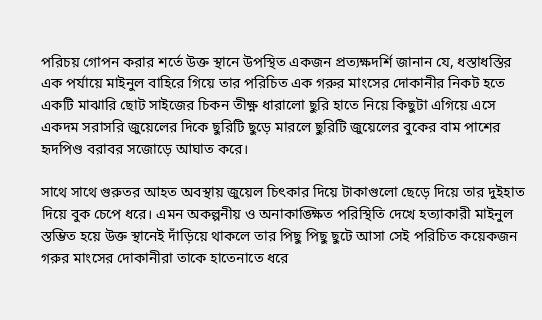পরিচয় গোপন করার শর্তে উক্ত স্থানে উপস্থিত একজন প্রত্যক্ষদর্শি জানান যে, ধস্তাধস্তির এক পর্যায়ে মাইনুল বাহিরে গিয়ে তার পরিচিত এক গরুর মাংসের দোকানীর নিকট হতে একটি মাঝারি ছোট সাইজের চিকন তীক্ষ্ণ ধারালো ছুরি হাতে নিয়ে কিছুটা এগিয়ে এসে একদম সরাসরি জুয়েলের দিকে ছুরিটি ছুড়ে মারলে ছুরিটি জুয়েলের বুকের বাম পাশের হৃদপিণ্ড বরাবর সজোড়ে আঘাত করে।

সাথে সাথে গুরুতর আহত অবস্থায় জুয়েল চিৎকার দিয়ে টাকাগুলো ছেড়ে দিয়ে তার দুইহাত দিয়ে বুক চেপে ধরে। এমন অকল্পনীয় ও অনাকাঙ্ক্ষিত পরিস্থিতি দেখে হত্যাকারী মাইনুল স্তম্ভিত হয়ে উক্ত স্থানেই দাঁড়িয়ে থাকলে তার পিছু পিছু ছুটে আসা সেই পরিচিত কয়েকজন গরুর মাংসের দোকানীরা তাকে হাতেনাতে ধরে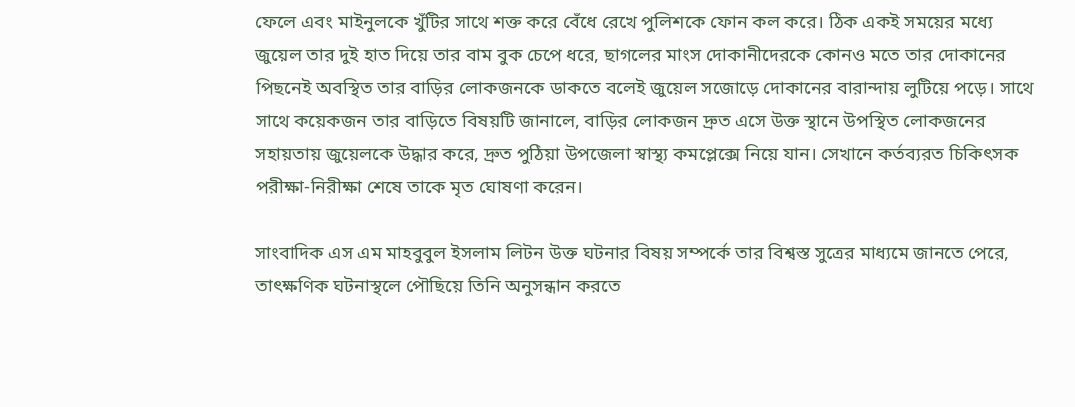ফেলে এবং মাইনুলকে খুঁটির সাথে শক্ত করে বেঁধে রেখে পুলিশকে ফোন কল করে। ঠিক একই সময়ের মধ্যে জুয়েল তার দুই হাত দিয়ে তার বাম বুক চেপে ধরে, ছাগলের মাংস দোকানীদেরকে কোনও মতে তার দোকানের পিছনেই অবস্থিত তার বাড়ির লোকজনকে ডাকতে বলেই জুয়েল সজোড়ে দোকানের বারান্দায় লুটিয়ে পড়ে। সাথে সাথে কয়েকজন তার বাড়িতে বিষয়টি জানালে, বাড়ির লোকজন দ্রুত এসে উক্ত স্থানে উপস্থিত লোকজনের সহায়তায় জুয়েলকে উদ্ধার করে, দ্রুত পুঠিয়া উপজেলা স্বাস্থ্য কমপ্লেক্সে নিয়ে যান। সেখানে কর্তব্যরত চিকিৎসক পরীক্ষা-নিরীক্ষা শেষে তাকে মৃত ঘোষণা করেন।

সাংবাদিক এস এম মাহবুবুল ইসলাম লিটন উক্ত ঘটনার বিষয় সম্পর্কে তার বিশ্বস্ত সুত্রের মাধ্যমে জানতে পেরে, তাৎক্ষণিক ঘটনাস্থলে পৌছিয়ে তিনি অনুসন্ধান করতে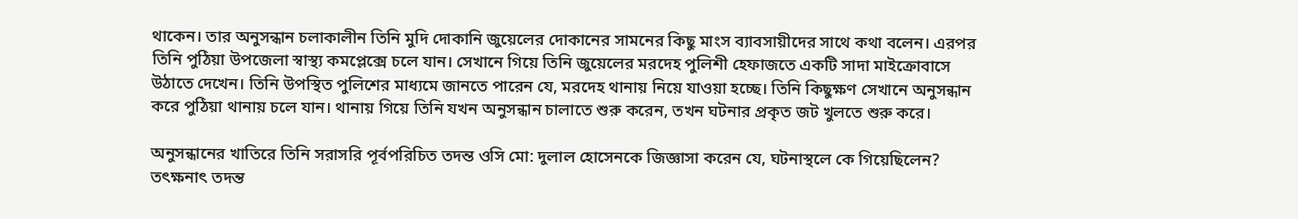থাকেন। তার অনুসন্ধান চলাকালীন তিনি মুদি দোকানি জুয়েলের দোকানের সামনের কিছু মাংস ব্যাবসায়ীদের সাথে কথা বলেন। এরপর তিনি পুঠিয়া উপজেলা স্বাস্থ্য কমপ্লেক্সে চলে যান। সেখানে গিয়ে তিনি জুয়েলের মরদেহ পুলিশী হেফাজতে একটি সাদা মাইক্রোবাসে উঠাতে দেখেন। তিনি উপস্থিত পুলিশের মাধ্যমে জানতে পারেন যে, মরদেহ থানায় নিয়ে যাওয়া হচ্ছে। তিনি কিছুক্ষণ সেখানে অনুসন্ধান করে পুঠিয়া থানায় চলে যান। থানায় গিয়ে তিনি যখন অনুসন্ধান চালাতে শুরু করেন, তখন ঘটনার প্রকৃত জট খুলতে শুরু করে।

অনুসন্ধানের খাতিরে তিনি সরাসরি পূর্বপরিচিত তদন্ত ওসি মো: দুলাল হোসেনকে জিজ্ঞাসা করেন যে, ঘটনাস্থলে কে গিয়েছিলেন? তৎক্ষনাৎ তদন্ত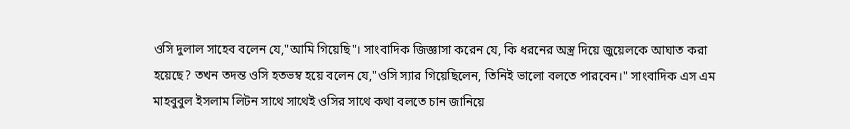ওসি দুলাল সাহেব বলেন যে,"আমি গিয়েছি"। সাংবাদিক জিজ্ঞাসা করেন যে, কি ধরনের অস্ত্র দিয়ে জুয়েলকে আঘাত করা হয়েছে? তখন তদন্ত ওসি হতভম্ব হয়ে বলেন যে,"ওসি স্যার গিয়েছিলেন, তিনিই ভালো বলতে পারবেন।" সাংবাদিক এস এম মাহবুবুল ইসলাম লিটন সাথে সাথেই ওসির সাথে কথা বলতে চান জানিয়ে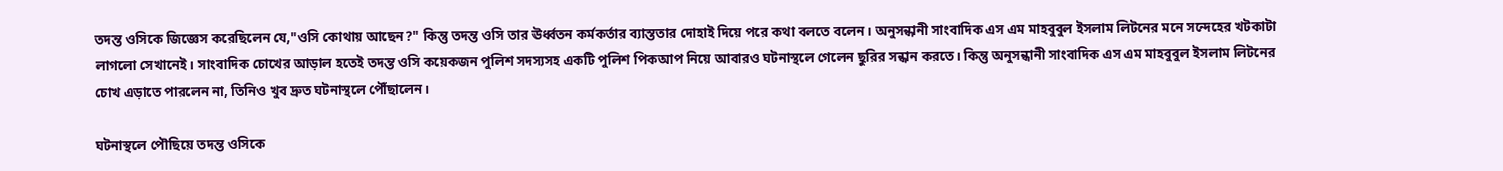তদন্ত ওসিকে জিজ্ঞেস করেছিলেন যে,"ওসি কোথায় আছেন?" কিন্তু তদন্ত ওসি তার ঊর্ধ্বতন কর্মকর্তার ব্যাস্ততার দোহাই দিয়ে পরে কথা বলতে বলেন। অনুসন্ধানী সাংবাদিক এস এম মাহবুবুল ইসলাম লিটনের মনে সন্দেহের খটকাটা লাগলো সেখানেই। সাংবাদিক চোখের আড়াল হতেই তদন্ত ওসি কয়েকজন পুলিশ সদস্যসহ একটি পুলিশ পিকআপ নিয়ে আবারও ঘটনাস্থলে গেলেন ছুরির সন্ধান করতে। কিন্তু অনুসন্ধানী সাংবাদিক এস এম মাহবুবুল ইসলাম লিটনের চোখ এড়াতে পারলেন না, তিনিও খুব দ্রুত ঘটনাস্থলে পৌঁছালেন।

ঘটনাস্থলে পৌছিয়ে তদন্ত ওসিকে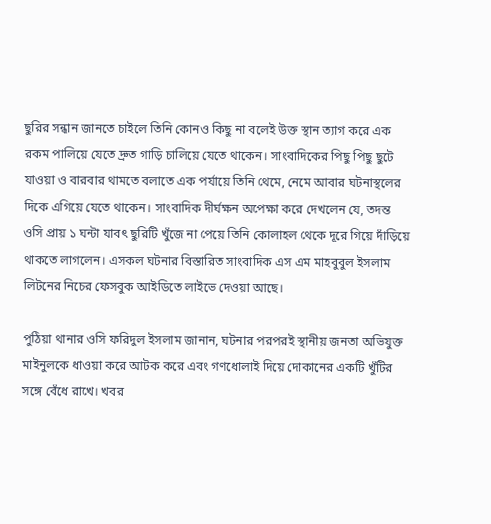ছুরির সন্ধান জানতে চাইলে তিনি কোনও কিছু না বলেই উক্ত স্থান ত্যাগ করে এক রকম পালিয়ে যেতে দ্রুত গাড়ি চালিয়ে যেতে থাকেন। সাংবাদিকের পিছু পিছু ছুটে যাওয়া ও বারবার থামতে বলাতে এক পর্যায়ে তিনি থেমে, নেমে আবার ঘটনাস্থলের দিকে এগিয়ে যেতে থাকেন। সাংবাদিক দীর্ঘক্ষন অপেক্ষা করে দেখলেন যে, তদন্ত ওসি প্রায় ১ ঘন্টা যাবৎ ছুরিটি খুঁজে না পেয়ে তিনি কোলাহল থেকে দূরে গিয়ে দাঁড়িয়ে থাকতে লাগলেন। এসকল ঘটনার বিস্তারিত সাংবাদিক এস এম মাহবুবুল ইসলাম লিটনের নিচের ফেসবুক আইডিতে লাইভে দেওয়া আছে।

পুঠিয়া থানার ওসি ফরিদুল ইসলাম জানান, ঘটনার পরপরই স্থানীয় জনতা অভিযুক্ত মাইনুলকে ধাওয়া করে আটক করে এবং গণধোলাই দিয়ে দোকানের একটি খুঁটির সঙ্গে বেঁধে রাখে। খবর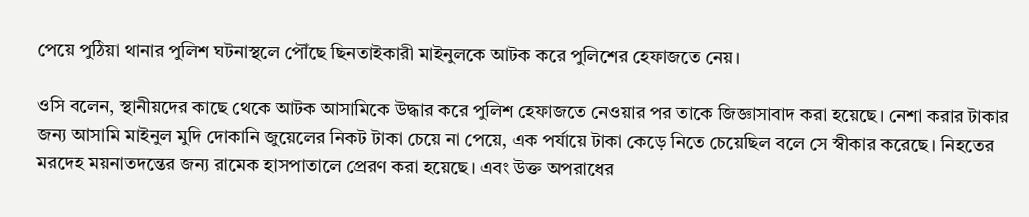পেয়ে পুঠিয়া থানার পুলিশ ঘটনাস্থলে পৌঁছে ছিনতাইকারী মাইনুলকে আটক করে পুলিশের হেফাজতে নেয়।

ওসি বলেন, স্থানীয়দের কাছে থেকে আটক আসামিকে উদ্ধার করে পুলিশ হেফাজতে নেওয়ার পর তাকে জিজ্ঞাসাবাদ করা হয়েছে। নেশা করার টাকার জন্য আসামি মাইনুল মুদি দোকানি জুয়েলের নিকট টাকা চেয়ে না পেয়ে, এক পর্যায়ে টাকা কেড়ে নিতে চেয়েছিল বলে সে স্বীকার করেছে। নিহতের মরদেহ ময়নাতদন্তের জন্য রামেক হাসপাতালে প্রেরণ করা হয়েছে। এবং উক্ত অপরাধের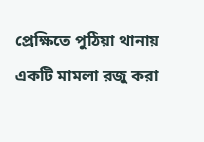প্রেক্ষিতে পুঠিয়া থানায় একটি মামলা রজু করা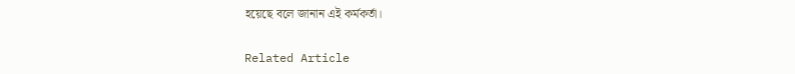হয়েছে বলে জানান এই কর্মকর্তা।

Related Article